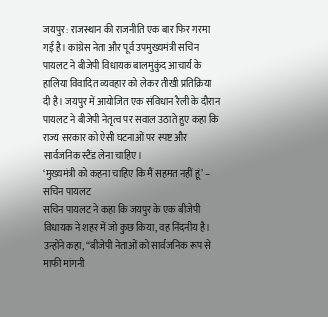जयपुर: राजस्थान की राजनीति एक बार फिर गरमा गई है। कांग्रेस नेता और पूर्व उपमुख्यमंत्री सचिन पायलट ने बीजेपी विधायक बालमुकुंद आचार्य के हालिया विवादित व्यवहार को लेकर तीखी प्रतिक्रिया दी है। जयपुर में आयोजित एक संविधान रैली के दौरान पायलट ने बीजेपी नेतृत्व पर सवाल उठाते हुए कहा कि राज्य सरकार को ऐसी घटनाओं पर स्पष्ट और सार्वजनिक स्टैंड लेना चाहिए।
‘मुख्यमंत्री को कहना चाहिए कि मैं सहमत नहीं हूं’ – सचिन पायलट
सचिन पायलट ने कहा कि जयपुर के एक बीजेपी विधायक ने शहर में जो कुछ किया, वह निंदनीय है। उन्होंने कहा, “बीजेपी नेताओं को सार्वजनिक रूप से माफी मांगनी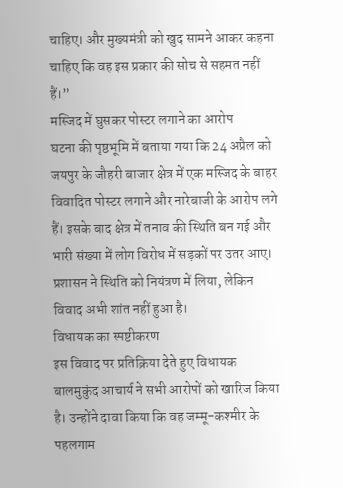चाहिए। और मुख्यमंत्री को खुद सामने आकर कहना चाहिए कि वह इस प्रकार की सोच से सहमत नहीं हैं।”
मस्जिद में घुसकर पोस्टर लगाने का आरोप
घटना की पृष्ठभूमि में बताया गया कि 24 अप्रैल को जयपुर के जौहरी बाजार क्षेत्र में एक मस्जिद के बाहर विवादित पोस्टर लगाने और नारेबाजी के आरोप लगे हैं। इसके बाद क्षेत्र में तनाव की स्थिति बन गई और भारी संख्या में लोग विरोध में सड़कों पर उतर आए। प्रशासन ने स्थिति को नियंत्रण में लिया, लेकिन विवाद अभी शांत नहीं हुआ है।
विधायक का स्पष्टीकरण
इस विवाद पर प्रतिक्रिया देते हुए विधायक बालमुकुंद आचार्य ने सभी आरोपों को खारिज किया है। उन्होंने दावा किया कि वह जम्मू-कश्मीर के पहलगाम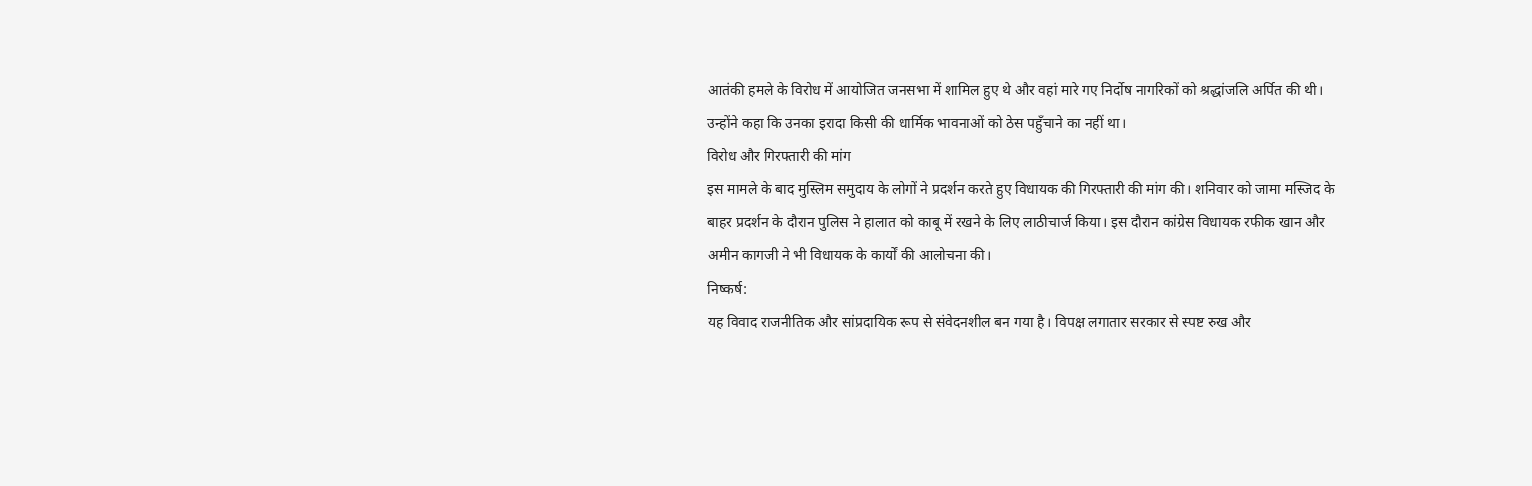आतंकी हमले के विरोध में आयोजित जनसभा में शामिल हुए थे और वहां मारे गए निर्दोष नागरिकों को श्रद्धांजलि अर्पित की थी। उन्होंने कहा कि उनका इरादा किसी की धार्मिक भावनाओं को ठेस पहुँचाने का नहीं था।
विरोध और गिरफ्तारी की मांग
इस मामले के बाद मुस्लिम समुदाय के लोगों ने प्रदर्शन करते हुए विधायक की गिरफ्तारी की मांग की। शनिवार को जामा मस्जिद के बाहर प्रदर्शन के दौरान पुलिस ने हालात को काबू में रखने के लिए लाठीचार्ज किया। इस दौरान कांग्रेस विधायक रफीक खान और अमीन कागजी ने भी विधायक के कार्यों की आलोचना की।
निष्कर्ष:
यह विवाद राजनीतिक और सांप्रदायिक रूप से संवेदनशील बन गया है। विपक्ष लगातार सरकार से स्पष्ट रुख और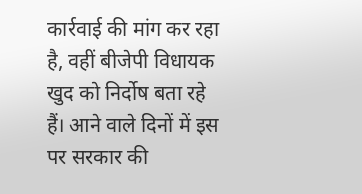कार्रवाई की मांग कर रहा है, वहीं बीजेपी विधायक खुद को निर्दोष बता रहे हैं। आने वाले दिनों में इस पर सरकार की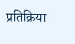प्रतिक्रिया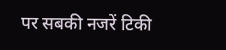पर सबकी नजरें टिकी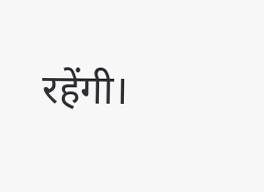रहेंगी।